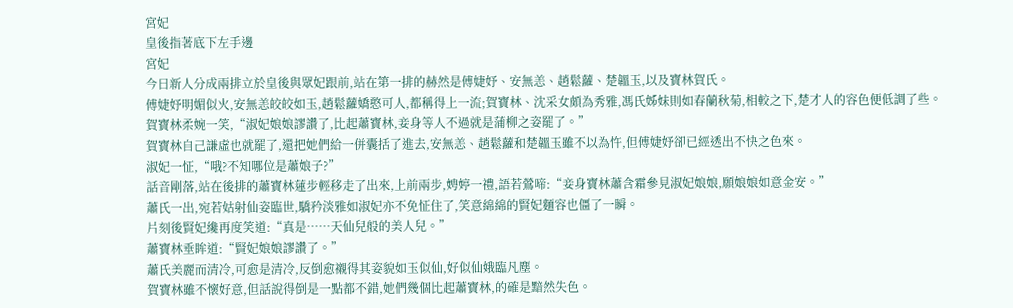宮妃
皇後指著底下左手邊
宮妃
今日新人分成兩排立於皇後與眾妃跟前,站在第一排的赫然是傅婕妤、安無恙、趙鬆蘿、楚韞玉,以及寶林賀氏。
傅婕妤明媚似火,安無恙皎皎如玉,趙鬆蘿嬌憨可人,都稱得上一流;賀寶林、沈采女頗為秀雅,馮氏姊妹則如春蘭秋菊,相較之下,楚才人的容色便低調了些。
賀寶林柔婉一笑,“淑妃娘娘謬讚了,比起蕭寶林,妾身等人不過就是蒲柳之姿罷了。”
賀寶林自己謙虛也就罷了,還把她們給一併囊括了進去,安無恙、趙鬆蘿和楚韞玉雖不以為忤,但傅婕妤卻已經透出不快之色來。
淑妃一怔,“哦?不知哪位是蕭娘子?”
話音剛落,站在後排的蕭寶林蓮步輕移走了出來,上前兩步,娉婷一禮,語若鶯啼:“妾身寶林蕭含霜參見淑妃娘娘,願娘娘如意金安。”
蕭氏一出,宛若姑射仙姿臨世,驕矜淡雅如淑妃亦不免怔住了,笑意綿綿的賢妃麵容也僵了一瞬。
片刻後賢妃纔再度笑道:“真是……天仙兒般的美人兒。”
蕭寶林垂眸道:“賢妃娘娘謬讚了。”
蕭氏美麗而清冷,可愈是清冷,反倒愈襯得其姿貌如玉似仙,好似仙娥臨凡塵。
賀寶林雖不懷好意,但話說得倒是一點都不錯,她們幾個比起蕭寶林,的確是黯然失色。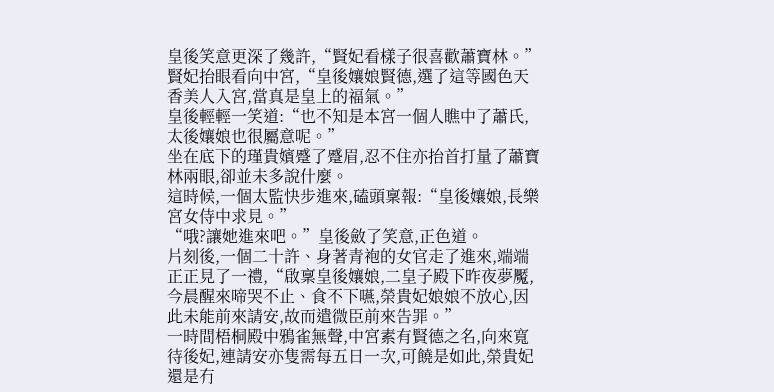皇後笑意更深了幾許,“賢妃看樣子很喜歡蕭寶林。”
賢妃抬眼看向中宮,“皇後孃娘賢德,選了這等國色天香美人入宮,當真是皇上的福氣。”
皇後輕輕一笑道:“也不知是本宮一個人瞧中了蕭氏,太後孃娘也很屬意呢。”
坐在底下的瑾貴嬪蹙了蹙眉,忍不住亦抬首打量了蕭寶林兩眼,卻並未多說什麼。
這時候,一個太監快步進來,磕頭稟報:“皇後孃娘,長樂宮女侍中求見。”
“哦?讓她進來吧。”皇後斂了笑意,正色道。
片刻後,一個二十許、身著青袍的女官走了進來,端端正正見了一禮,“啟稟皇後孃娘,二皇子殿下昨夜夢魘,今晨醒來啼哭不止、食不下嚥,榮貴妃娘娘不放心,因此未能前來請安,故而遣微臣前來告罪。”
一時間梧桐殿中鴉雀無聲,中宮素有賢德之名,向來寬待後妃,連請安亦隻需每五日一次,可饒是如此,榮貴妃還是冇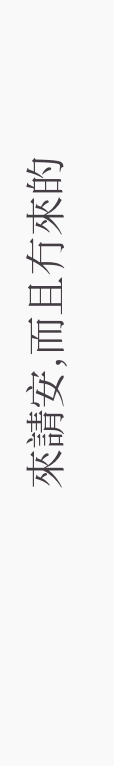來請安,而且冇來的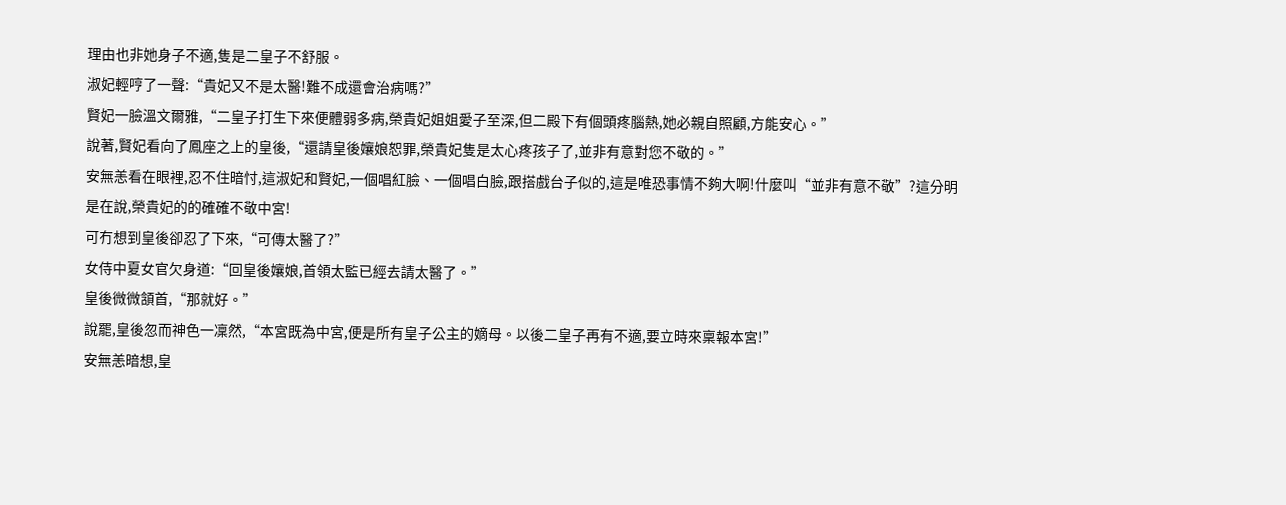理由也非她身子不適,隻是二皇子不舒服。
淑妃輕哼了一聲:“貴妃又不是太醫!難不成還會治病嗎?”
賢妃一臉溫文爾雅,“二皇子打生下來便體弱多病,榮貴妃姐姐愛子至深,但二殿下有個頭疼腦熱,她必親自照顧,方能安心。”
說著,賢妃看向了鳳座之上的皇後,“還請皇後孃娘恕罪,榮貴妃隻是太心疼孩子了,並非有意對您不敬的。”
安無恙看在眼裡,忍不住暗忖,這淑妃和賢妃,一個唱紅臉、一個唱白臉,跟搭戲台子似的,這是唯恐事情不夠大啊!什麼叫“並非有意不敬”?這分明是在說,榮貴妃的的確確不敬中宮!
可冇想到皇後卻忍了下來,“可傳太醫了?”
女侍中夏女官欠身道:“回皇後孃娘,首領太監已經去請太醫了。”
皇後微微頷首,“那就好。”
說罷,皇後忽而神色一凜然,“本宮既為中宮,便是所有皇子公主的嫡母。以後二皇子再有不適,要立時來稟報本宮!”
安無恙暗想,皇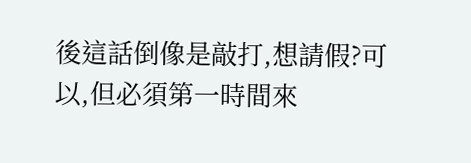後這話倒像是敲打,想請假?可以,但必須第一時間來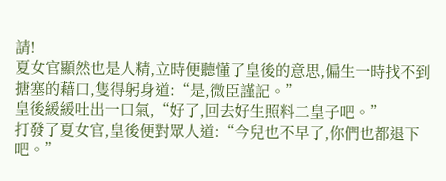請!
夏女官顯然也是人精,立時便聽懂了皇後的意思,偏生一時找不到搪塞的藉口,隻得躬身道:“是,微臣謹記。”
皇後緩緩吐出一口氣,“好了,回去好生照料二皇子吧。”
打發了夏女官,皇後便對眾人道:“今兒也不早了,你們也都退下吧。”